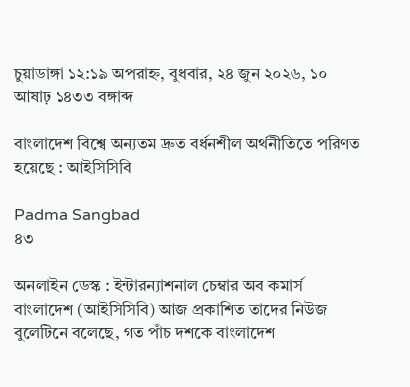চুয়াডাঙ্গা ১২:১৯ অপরাহ্ন, বুধবার, ২৪ জুন ২০২৬, ১০ আষাঢ় ১৪৩৩ বঙ্গাব্দ

বাংলাদেশ বিশ্বে অন্যতম দ্রুত বর্ধনশীল অর্থনীতিতে পরিণত হয়েছে : আইসিসিবি

Padma Sangbad
৪৩

অনলাইন ডেস্ক : ইন্টারন্যাশনাল চেম্বার অব কমার্স বাংলাদেশ (আইসিসিবি) আজ প্রকাশিত তাদের নিউজ বুলেটিনে বলেছে, গত পাঁচ দশকে বাংলাদেশ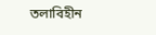তলাবিহীন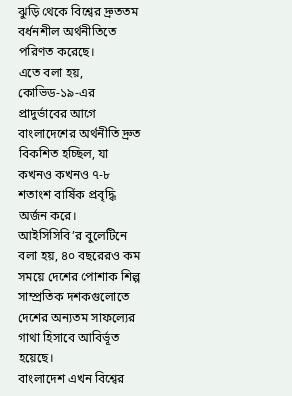ঝুড়ি থেকে বিশ্বের দ্রুততম বর্ধনশীল অর্থনীতিতে পরিণত করেছে।
এতে বলা হয়, কোভিড-১৯-এর প্রাদুর্ভাবের আগে বাংলাদেশের অর্থনীতি দ্রুত বিকশিত হচ্ছিল, যা কখনও কখনও ৭-৮ শতাংশ বার্ষিক প্রবৃদ্ধি অর্জন করে।
আইসিসিবি’র বুলেটিনে বলা হয়, ৪০ বছরেরও কম সময়ে দেশের পোশাক শিল্প সাম্প্রতিক দশকগুলোতে দেশের অন্যতম সাফল্যের গাথা হিসাবে আবির্ভূত হয়েছে।
বাংলাদেশ এখন বিশ্বের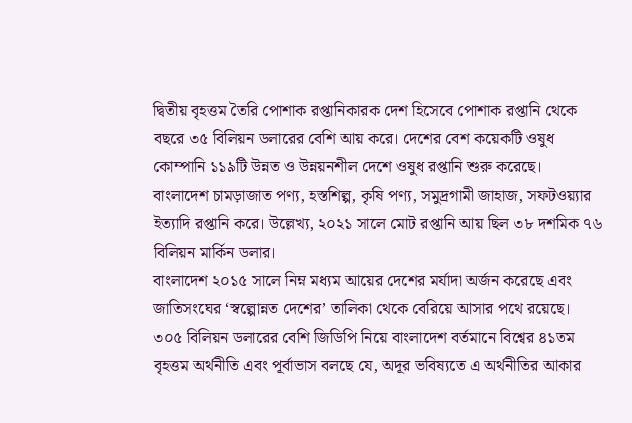দ্বিতীয় বৃহত্তম তৈরি পোশাক রপ্তানিকারক দেশ হিসেবে পোশাক রপ্তানি থেকে বছরে ৩৫ বিলিয়ন ডলারের বেশি আয় করে। দেশের বেশ কয়েকটি ওষুধ কোম্পানি ১১৯টি উন্নত ও উন্নয়নশীল দেশে ওষুধ রপ্তানি শুরু করেছে।
বাংলাদেশ চামড়াজাত পণ্য, হস্তশিল্প, কৃষি পণ্য, সমুদ্রগামী জাহাজ, সফটওয়্যার ইত্যাদি রপ্তানি করে। উল্লেখ্য, ২০২১ সালে মোট রপ্তানি আয় ছিল ৩৮ দশমিক ৭৬ বিলিয়ন মার্কিন ডলার।
বাংলাদেশ ২০১৫ সালে নিম্ন মধ্যম আয়ের দেশের মর্যাদা অর্জন করেছে এবং জাতিসংঘের ‘স্বল্পোন্নত দেশের’ তালিকা থেকে বেরিয়ে আসার পথে রয়েছে।
৩০৫ বিলিয়ন ডলারের বেশি জিডিপি নিয়ে বাংলাদেশ বর্তমানে বিশ্বের ৪১তম বৃহত্তম অর্থনীতি এবং পূর্বাভাস বলছে যে, অদূর ভবিষ্যতে এ অর্থনীতির আকার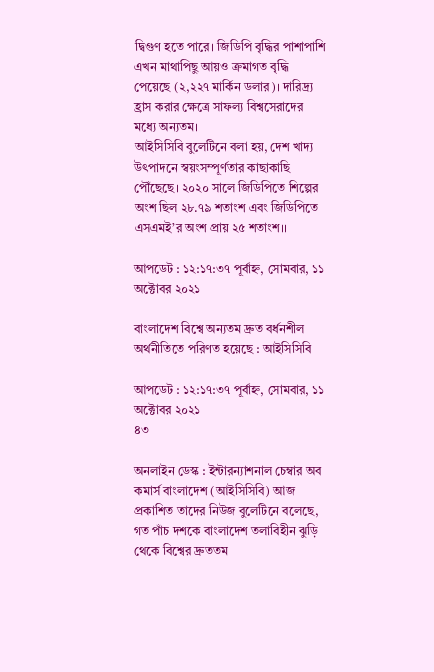দ্বিগুণ হতে পারে। জিডিপি বৃদ্ধির পাশাপাশি এখন মাথাপিছু আয়ও ক্রমাগত বৃদ্ধি পেয়েছে (২,২২৭ মার্কিন ডলার)। দারিদ্র্য হ্রাস করার ক্ষেত্রে সাফল্য বিশ্বসেরাদের মধ্যে অন্যতম।
আইসিসিবি বুলেটিনে বলা হয়, দেশ খাদ্য উৎপাদনে স্বয়ংসম্পূর্ণতার কাছাকাছি পৌঁছেছে। ২০২০ সালে জিডিপিতে শিল্পের অংশ ছিল ২৮.৭৯ শতাংশ এবং জিডিপিতে এসএমই’র অংশ প্রায় ২৫ শতাংশ।।

আপডেট : ১২:১৭:৩৭ পূর্বাহ্ন, সোমবার, ১১ অক্টোবর ২০২১

বাংলাদেশ বিশ্বে অন্যতম দ্রুত বর্ধনশীল অর্থনীতিতে পরিণত হয়েছে : আইসিসিবি

আপডেট : ১২:১৭:৩৭ পূর্বাহ্ন, সোমবার, ১১ অক্টোবর ২০২১
৪৩

অনলাইন ডেস্ক : ইন্টারন্যাশনাল চেম্বার অব কমার্স বাংলাদেশ (আইসিসিবি) আজ প্রকাশিত তাদের নিউজ বুলেটিনে বলেছে, গত পাঁচ দশকে বাংলাদেশ তলাবিহীন ঝুড়ি থেকে বিশ্বের দ্রুততম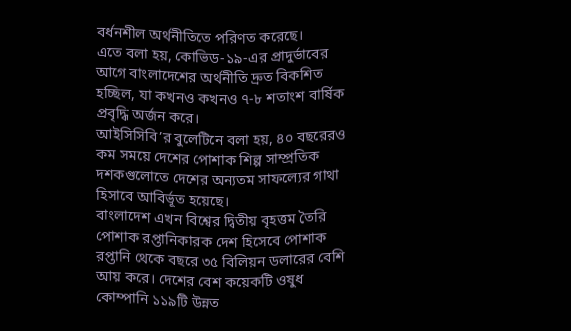বর্ধনশীল অর্থনীতিতে পরিণত করেছে।
এতে বলা হয়, কোভিড-১৯-এর প্রাদুর্ভাবের আগে বাংলাদেশের অর্থনীতি দ্রুত বিকশিত হচ্ছিল, যা কখনও কখনও ৭-৮ শতাংশ বার্ষিক প্রবৃদ্ধি অর্জন করে।
আইসিসিবি’র বুলেটিনে বলা হয়, ৪০ বছরেরও কম সময়ে দেশের পোশাক শিল্প সাম্প্রতিক দশকগুলোতে দেশের অন্যতম সাফল্যের গাথা হিসাবে আবির্ভূত হয়েছে।
বাংলাদেশ এখন বিশ্বের দ্বিতীয় বৃহত্তম তৈরি পোশাক রপ্তানিকারক দেশ হিসেবে পোশাক রপ্তানি থেকে বছরে ৩৫ বিলিয়ন ডলারের বেশি আয় করে। দেশের বেশ কয়েকটি ওষুধ কোম্পানি ১১৯টি উন্নত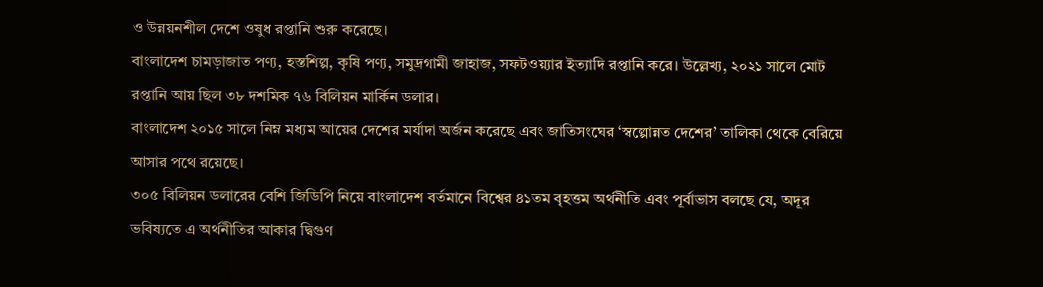ও উন্নয়নশীল দেশে ওষুধ রপ্তানি শুরু করেছে।
বাংলাদেশ চামড়াজাত পণ্য, হস্তশিল্প, কৃষি পণ্য, সমুদ্রগামী জাহাজ, সফটওয়্যার ইত্যাদি রপ্তানি করে। উল্লেখ্য, ২০২১ সালে মোট রপ্তানি আয় ছিল ৩৮ দশমিক ৭৬ বিলিয়ন মার্কিন ডলার।
বাংলাদেশ ২০১৫ সালে নিম্ন মধ্যম আয়ের দেশের মর্যাদা অর্জন করেছে এবং জাতিসংঘের ‘স্বল্পোন্নত দেশের’ তালিকা থেকে বেরিয়ে আসার পথে রয়েছে।
৩০৫ বিলিয়ন ডলারের বেশি জিডিপি নিয়ে বাংলাদেশ বর্তমানে বিশ্বের ৪১তম বৃহত্তম অর্থনীতি এবং পূর্বাভাস বলছে যে, অদূর ভবিষ্যতে এ অর্থনীতির আকার দ্বিগুণ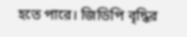হতে পারে। জিডিপি বৃদ্ধির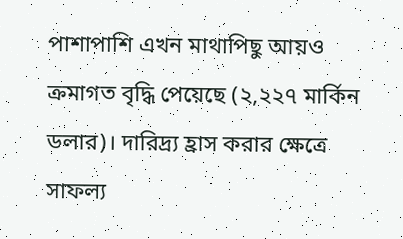পাশাপাশি এখন মাথাপিছু আয়ও ক্রমাগত বৃদ্ধি পেয়েছে (২,২২৭ মার্কিন ডলার)। দারিদ্র্য হ্রাস করার ক্ষেত্রে সাফল্য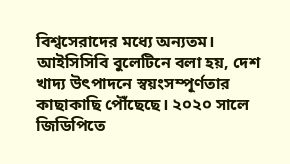বিশ্বসেরাদের মধ্যে অন্যতম।
আইসিসিবি বুলেটিনে বলা হয়, দেশ খাদ্য উৎপাদনে স্বয়ংসম্পূর্ণতার কাছাকাছি পৌঁছেছে। ২০২০ সালে জিডিপিতে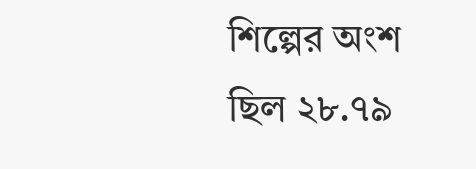শিল্পের অংশ ছিল ২৮.৭৯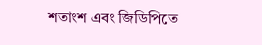শতাংশ এবং জিডিপিতে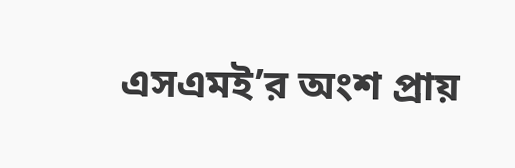এসএমই’র অংশ প্রায়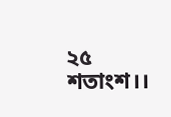২৫ শতাংশ।।